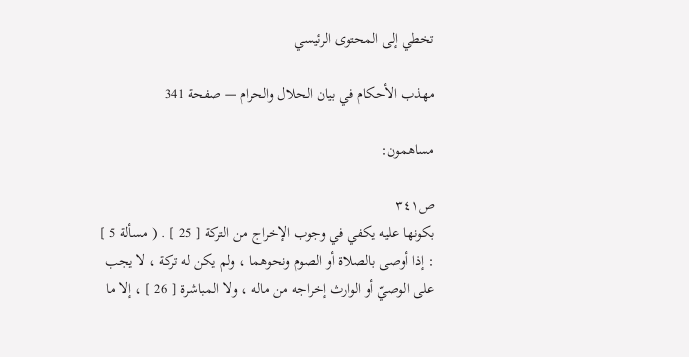تخطي إلى المحتوى الرئيسي

مهذب الأحكام في بيان الحلال والحرام — صفحة 341

مساهمون:

ص٣٤١
بكونها عليه يكفي في وجوب الإخراج من التركة [ 25 ] . ( مسألة 5 ] : إذا أوصى بالصلاة أو الصوم ونحوهما ، ولم يكن له تركة ، لا يجب على الوصيّ أو الوارث إخراجه من ماله ، ولا المباشرة [ 26 ] ، إلا ما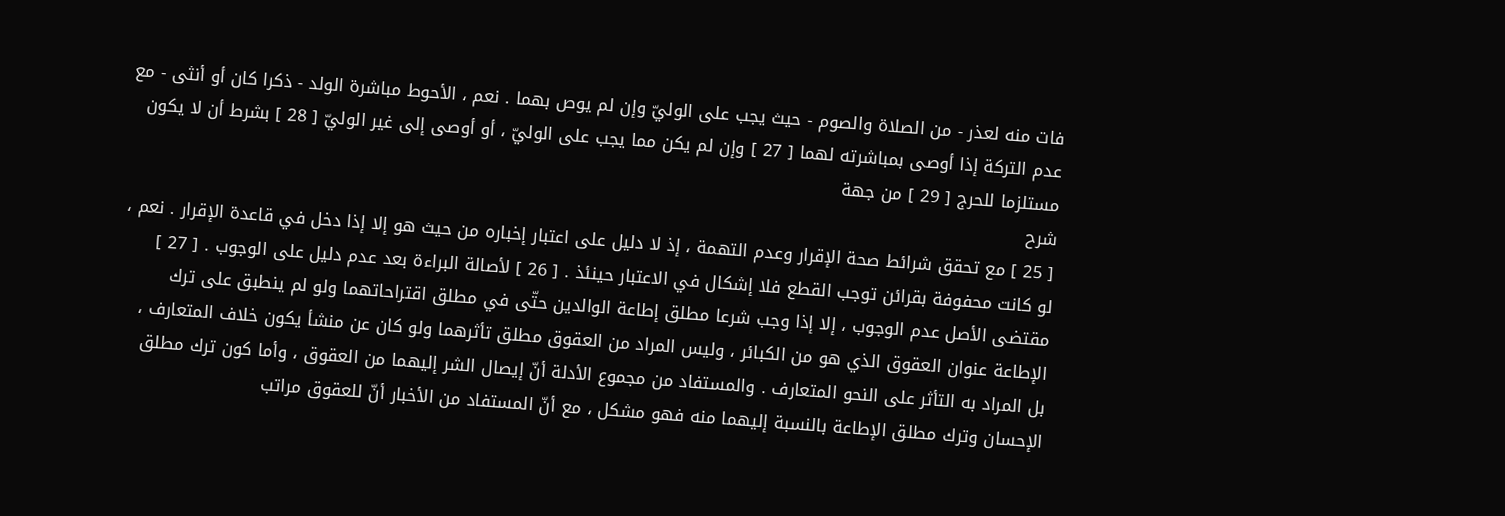فات منه لعذر - من الصلاة والصوم - حيث يجب على الوليّ وإن لم يوص بهما . نعم ، الأحوط مباشرة الولد - ذكرا كان أو أنثى - مع عدم التركة إذا أوصى بمباشرته لهما [ 27 ] وإن لم يكن مما يجب على الوليّ ، أو أوصى إلى غير الوليّ [ 28 ] بشرط أن لا يكون مستلزما للحرج [ 29 ] من جهة
شرح
[ 25 ] مع تحقق شرائط صحة الإقرار وعدم التهمة ، إذ لا دليل على اعتبار إخباره من حيث هو إلا إذا دخل في قاعدة الإقرار . نعم ، لو كانت محفوفة بقرائن توجب القطع فلا إشكال في الاعتبار حينئذ . [ 26 ] لأصالة البراءة بعد عدم دليل على الوجوب . [ 27 ] مقتضى الأصل عدم الوجوب ، إلا إذا وجب شرعا مطلق إطاعة الوالدين حتّى في مطلق اقتراحاتهما ولو لم ينطبق على ترك الإطاعة عنوان العقوق الذي هو من الكبائر ، وليس المراد من العقوق مطلق تأثرهما ولو كان عن منشأ يكون خلاف المتعارف ، بل المراد به التأثر على النحو المتعارف . والمستفاد من مجموع الأدلة أنّ إيصال الشر إليهما من العقوق ، وأما كون ترك مطلق الإحسان وترك مطلق الإطاعة بالنسبة إليهما منه فهو مشكل ، مع أنّ المستفاد من الأخبار أنّ للعقوق مراتب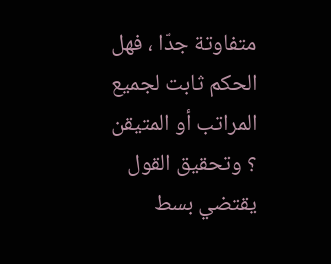متفاوتة جدّا ، فهل الحكم ثابت لجميع المراتب أو المتيقن ؟ وتحقيق القول يقتضي بسط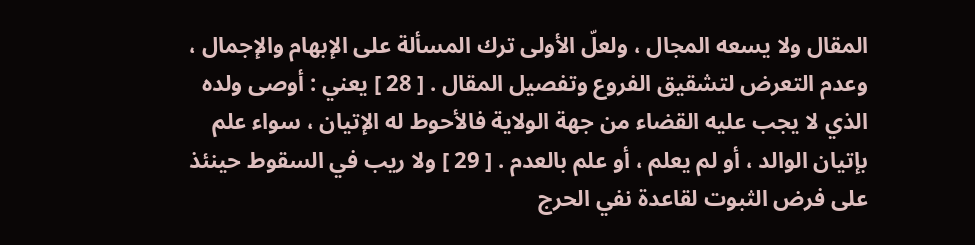المقال ولا يسعه المجال ، ولعلّ الأولى ترك المسألة على الإبهام والإجمال ، وعدم التعرض لتشقيق الفروع وتفصيل المقال . [ 28 ] يعني : أوصى ولده الذي لا يجب عليه القضاء من جهة الولاية فالأحوط له الإتيان ، سواء علم بإتيان الوالد ، أو لم يعلم ، أو علم بالعدم . [ 29 ] ولا ريب في السقوط حينئذ على فرض الثبوت لقاعدة نفي الحرج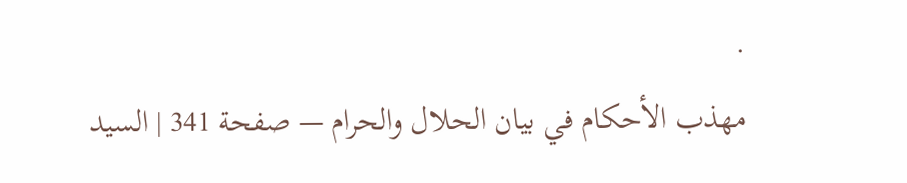.
مهذب الأحكام في بيان الحلال والحرام — صفحة 341 | السيد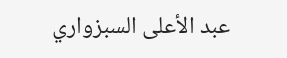عبد الأعلى السبزواري